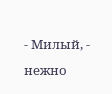- Милый, - нежно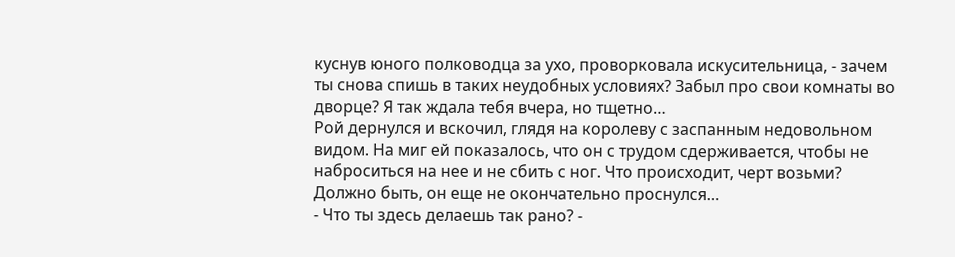куснув юного полководца за ухо, проворковала искусительница, - зачем ты снова спишь в таких неудобных условиях? Забыл про свои комнаты во дворце? Я так ждала тебя вчера, но тщетно…
Рой дернулся и вскочил, глядя на королеву с заспанным недовольном видом. На миг ей показалось, что он с трудом сдерживается, чтобы не наброситься на нее и не сбить с ног. Что происходит, черт возьми? Должно быть, он еще не окончательно проснулся…
- Что ты здесь делаешь так рано? -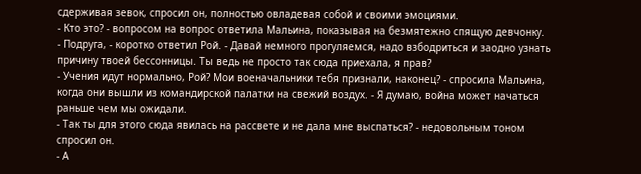сдерживая зевок, спросил он, полностью овладевая собой и своими эмоциями.
- Кто это? - вопросом на вопрос ответила Мальина, показывая на безмятежно спящую девчонку.
- Подруга, - коротко ответил Рой. - Давай немного прогуляемся, надо взбодриться и заодно узнать причину твоей бессонницы. Ты ведь не просто так сюда приехала, я прав?
- Учения идут нормально, Рой? Мои военачальники тебя признали, наконец? - спросила Мальина, когда они вышли из командирской палатки на свежий воздух. - Я думаю, война может начаться раньше чем мы ожидали.
- Так ты для этого сюда явилась на рассвете и не дала мне выспаться? - недовольным тоном спросил он.
- А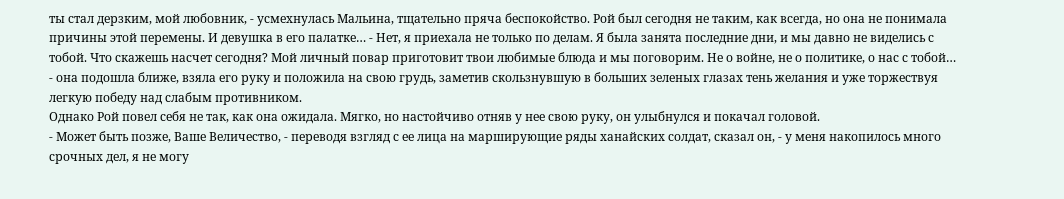ты стал дерзким, мой любовник, - усмехнулась Мальина, тщательно пряча беспокойство. Рой был сегодня не таким, как всегда, но она не понимала причины этой перемены. И девушка в его палатке… - Нет, я приехала не только по делам. Я была занята последние дни, и мы давно не виделись с тобой. Что скажешь насчет сегодня? Мой личный повар приготовит твои любимые блюда и мы поговорим. Не о войне, не о политике, о нас с тобой… - она подошла ближе, взяла его руку и положила на свою грудь, заметив скользнувшую в больших зеленых глазах тень желания и уже торжествуя легкую победу над слабым противником.
Однако Рой повел себя не так, как она ожидала. Мягко, но настойчиво отняв у нее свою руку, он улыбнулся и покачал головой.
- Может быть позже, Ваше Величество, - переводя взгляд с ее лица на марширующие ряды ханайских солдат, сказал он, - у меня накопилось много срочных дел, я не могу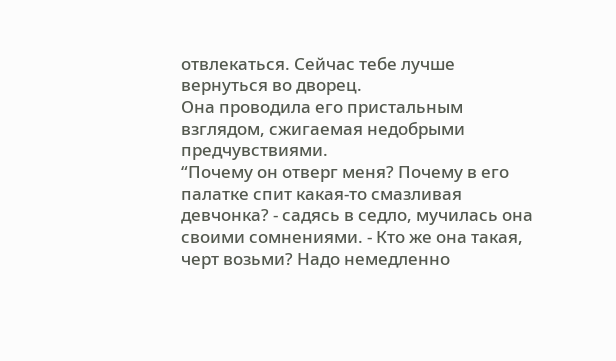отвлекаться. Сейчас тебе лучше вернуться во дворец.
Она проводила его пристальным взглядом, сжигаемая недобрыми предчувствиями.
“Почему он отверг меня? Почему в его палатке спит какая-то смазливая девчонка? - садясь в седло, мучилась она своими сомнениями. - Кто же она такая, черт возьми? Надо немедленно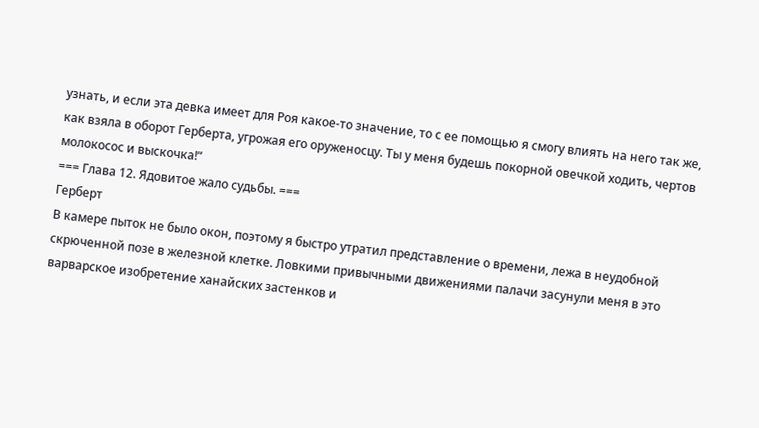узнать, и если эта девка имеет для Роя какое-то значение, то с ее помощью я смогу влиять на него так же, как взяла в оборот Герберта, угрожая его оруженосцу. Ты у меня будешь покорной овечкой ходить, чертов молокосос и выскочка!”
=== Глава 12. Ядовитое жало судьбы. ===
Герберт
В камере пыток не было окон, поэтому я быстро утратил представление о времени, лежа в неудобной скрюченной позе в железной клетке. Ловкими привычными движениями палачи засунули меня в это варварское изобретение ханайских застенков и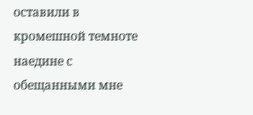оставили в кромешной темноте наедине с обещанными мне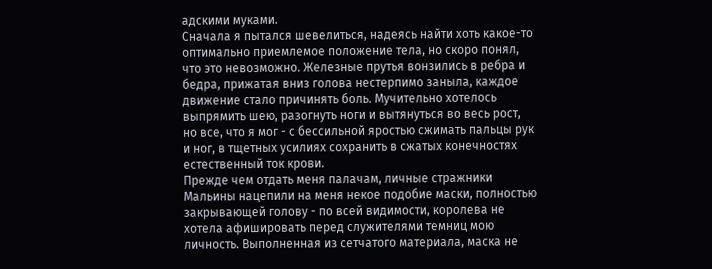адскими муками.
Сначала я пытался шевелиться, надеясь найти хоть какое-то оптимально приемлемое положение тела, но скоро понял, что это невозможно. Железные прутья вонзились в ребра и бедра, прижатая вниз голова нестерпимо заныла, каждое движение стало причинять боль. Мучительно хотелось выпрямить шею, разогнуть ноги и вытянуться во весь рост, но все, что я мог - с бессильной яростью сжимать пальцы рук и ног, в тщетных усилиях сохранить в сжатых конечностях естественный ток крови.
Прежде чем отдать меня палачам, личные стражники Мальины нацепили на меня некое подобие маски, полностью закрывающей голову - по всей видимости, королева не хотела афишировать перед служителями темниц мою личность. Выполненная из сетчатого материала, маска не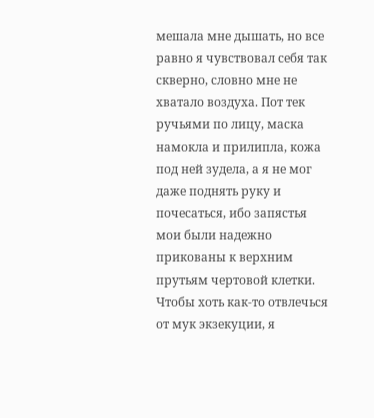мешала мне дышать, но все равно я чувствовал себя так скверно, словно мне не хватало воздуха. Пот тек ручьями по лицу, маска намокла и прилипла, кожа под ней зудела, а я не мог даже поднять руку и почесаться, ибо запястья мои были надежно прикованы к верхним прутьям чертовой клетки.
Чтобы хоть как-то отвлечься от мук экзекуции, я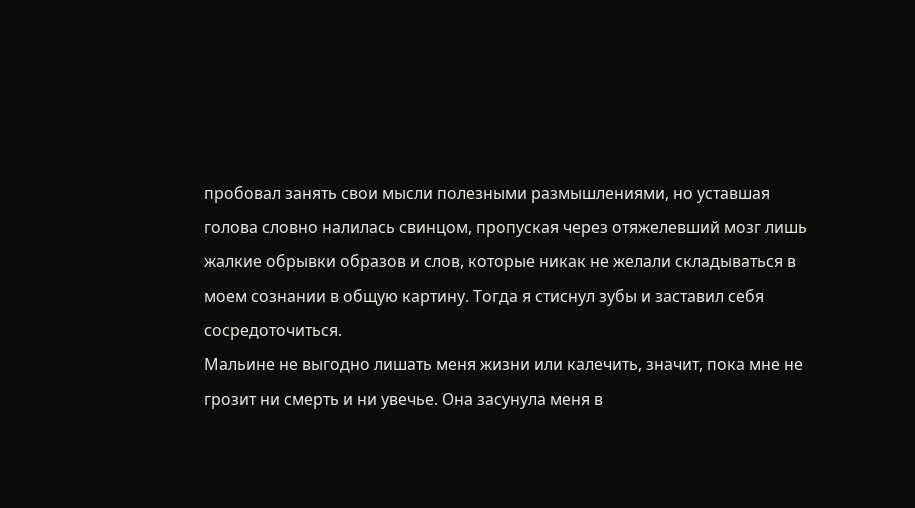пробовал занять свои мысли полезными размышлениями, но уставшая голова словно налилась свинцом, пропуская через отяжелевший мозг лишь жалкие обрывки образов и слов, которые никак не желали складываться в моем сознании в общую картину. Тогда я стиснул зубы и заставил себя сосредоточиться.
Мальине не выгодно лишать меня жизни или калечить, значит, пока мне не грозит ни смерть и ни увечье. Она засунула меня в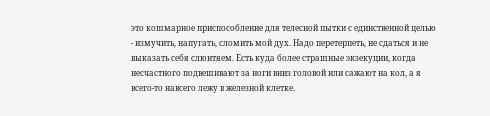это кошмарное приспособление для телесной пытки с единственной целью - измучить, напугать, сломить мой дух. Надо перетерпеть, не сдаться и не выказать себя слюнтяем. Есть куда более страшные экзекуции, когда несчастного подвешивают за ноги вниз головой или сажают на кол, а я всего-то навсего лежу в железной клетке.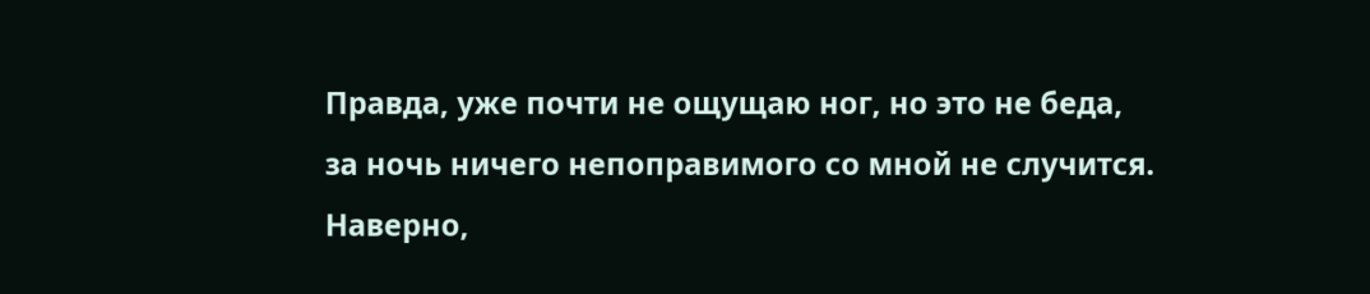Правда, уже почти не ощущаю ног, но это не беда, за ночь ничего непоправимого со мной не случится. Наверно,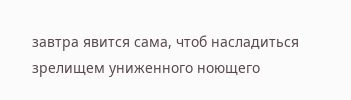завтра явится сама, чтоб насладиться зрелищем униженного ноющего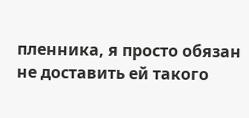пленника, я просто обязан не доставить ей такого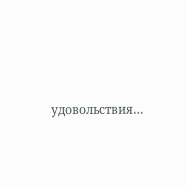удовольствия…